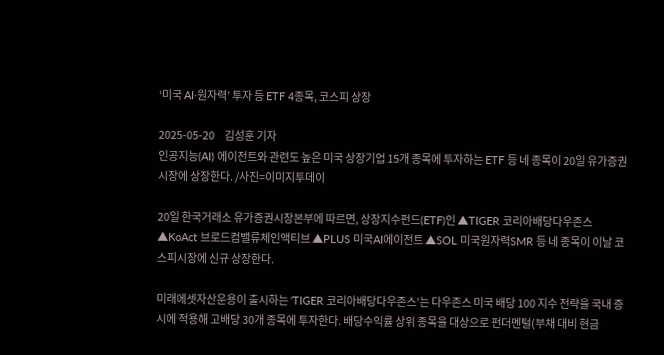‘미국 AI·원자력’ 투자 등 ETF 4종목, 코스피 상장

2025-05-20     김성훈 기자
인공지능(AI) 에이전트와 관련도 높은 미국 상장기업 15개 종목에 투자하는 ETF 등 네 종목이 20일 유가증권시장에 상장한다. /사진=이미지투데이

20일 한국거래소 유가증권시장본부에 따르면, 상장지수펀드(ETF)인 ▲TIGER 코리아배당다우존스 ▲KoAct 브로드컴밸류체인액티브 ▲PLUS 미국AI에이전트 ▲SOL 미국원자력SMR 등 네 종목이 이날 코스피시장에 신규 상장한다.

미래에셋자산운용이 출시하는 ‘TIGER 코리아배당다우존스’는 다우존스 미국 배당 100 지수 전략을 국내 증시에 적용해 고배당 30개 종목에 투자한다. 배당수익률 상위 종목을 대상으로 펀더멘털(부채 대비 현금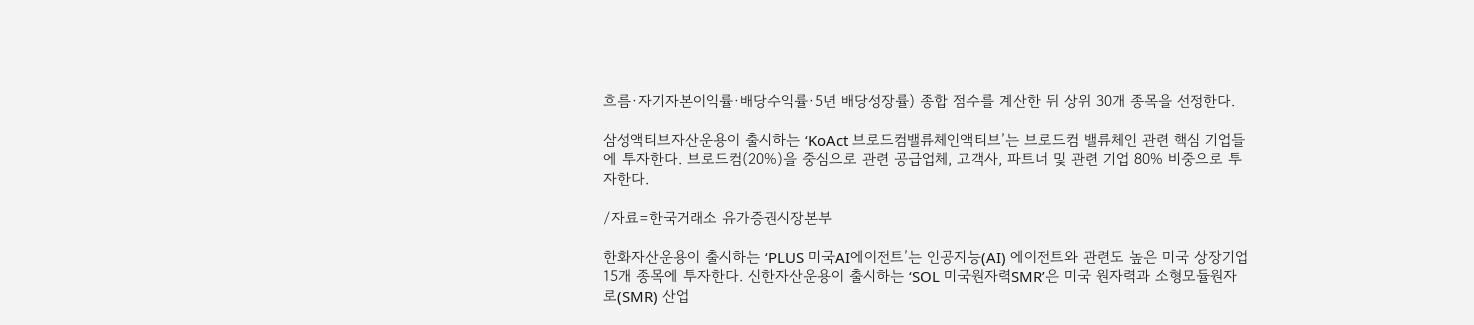흐름·자기자본이익률·배당수익률·5년 배당성장률) 종합 점수를 계산한 뒤 상위 30개 종목을 선정한다.

삼성액티브자산운용이 출시하는 ‘KoAct 브로드컴밸류체인액티브’는 브로드컴 밸류체인 관련 핵심 기업들에 투자한다. 브로드컴(20%)을 중심으로 관련 공급업체, 고객사, 파트너 및 관련 기업 80% 비중으로 투자한다.

/자료=한국거래소 유가증권시장본부

한화자산운용이 출시하는 ‘PLUS 미국AI에이전트’는 인공지능(AI) 에이전트와 관련도 높은 미국 상장기업 15개 종목에 투자한다. 신한자산운용이 출시하는 ‘SOL 미국원자력SMR’은 미국 원자력과 소형모듈원자로(SMR) 산업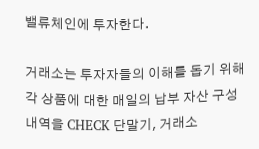밸류체인에 투자한다.

거래소는 투자자들의 이해를 돕기 위해 각 상품에 대한 매일의 납부 자산 구성 내역을 CHECK 단말기, 거래소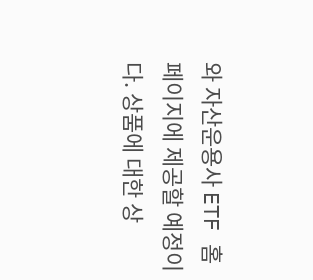와 자산운용사 ETF 홈페이지에 제공할 예정이다. 상품에 대한 상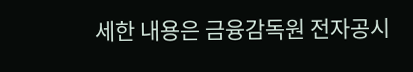세한 내용은 금융감독원 전자공시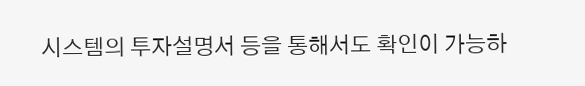시스템의 투자설명서 등을 통해서도 확인이 가능하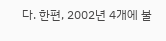다. 한편, 2002년 4개에 불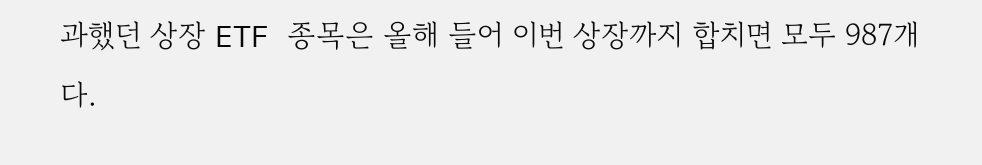과했던 상장 ETF 종목은 올해 들어 이번 상장까지 합치면 모두 987개다.